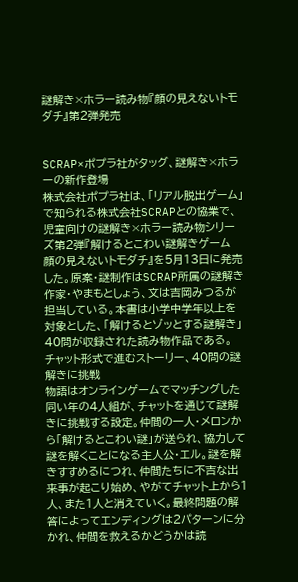謎解き×ホラー読み物『顔の見えないトモダチ』第2弾発売


SCRAP×ポプラ社がタッグ、謎解き×ホラーの新作登場
株式会社ポプラ社は、「リアル脱出ゲーム」で知られる株式会社SCRAPとの協業で、児童向けの謎解き×ホラー読み物シリーズ第2弾『解けるとこわい謎解きゲーム 顔の見えないトモダチ』を5月13日に発売した。原案・謎制作はSCRAP所属の謎解き作家・やまもとしょう、文は吉岡みつるが担当している。本書は小学中学年以上を対象とした、「解けるとゾッとする謎解き」40問が収録された読み物作品である。
チャット形式で進むストーリー、40問の謎解きに挑戦
物語はオンラインゲームでマッチングした同い年の4人組が、チャットを通じて謎解きに挑戦する設定。仲間の一人・メロンから「解けるとこわい謎」が送られ、協力して謎を解くことになる主人公・エル。謎を解きすすめるにつれ、仲間たちに不吉な出来事が起こり始め、やがてチャット上から1人、また1人と消えていく。最終問題の解答によってエンディングは2パターンに分かれ、仲間を救えるかどうかは読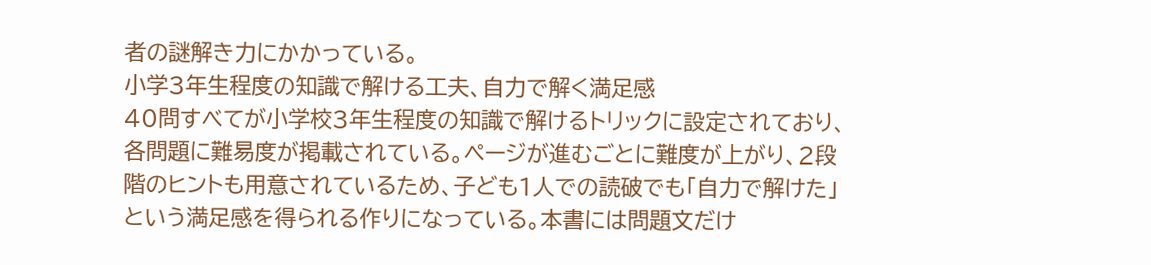者の謎解き力にかかっている。
小学3年生程度の知識で解ける工夫、自力で解く満足感
40問すべてが小学校3年生程度の知識で解けるトリックに設定されており、各問題に難易度が掲載されている。ページが進むごとに難度が上がり、2段階のヒントも用意されているため、子ども1人での読破でも「自力で解けた」という満足感を得られる作りになっている。本書には問題文だけ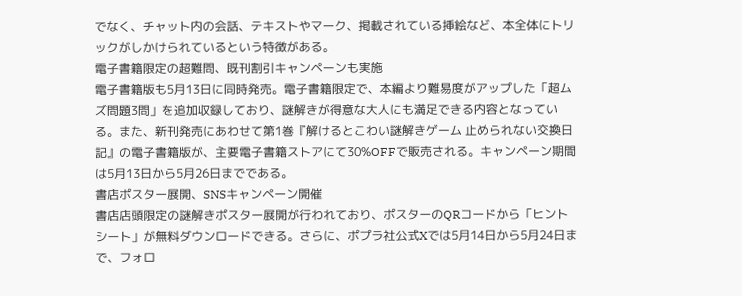でなく、チャット内の会話、テキストやマーク、掲載されている挿絵など、本全体にトリックがしかけられているという特徴がある。
電子書籍限定の超難問、既刊割引キャンペーンも実施
電子書籍版も5月13日に同時発売。電子書籍限定で、本編より難易度がアップした「超ムズ問題3問」を追加収録しており、謎解きが得意な大人にも満足できる内容となっている。また、新刊発売にあわせて第1巻『解けるとこわい謎解きゲーム 止められない交換日記』の電子書籍版が、主要電子書籍ストアにて30%OFFで販売される。キャンペーン期間は5月13日から5月26日までである。
書店ポスター展開、SNSキャンペーン開催
書店店頭限定の謎解きポスター展開が行われており、ポスターのQRコードから「ヒントシート」が無料ダウンロードできる。さらに、ポプラ社公式Xでは5月14日から5月24日まで、フォロ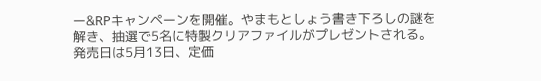ー&RPキャンペーンを開催。やまもとしょう書き下ろしの謎を解き、抽選で5名に特製クリアファイルがプレゼントされる。発売日は5月13日、定価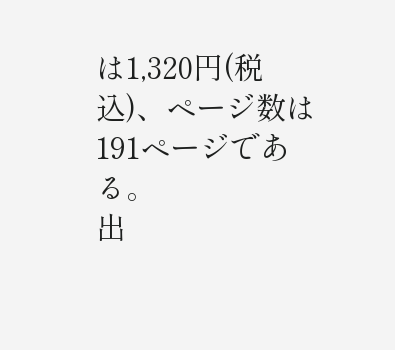は1,320円(税込)、ページ数は191ページである。
出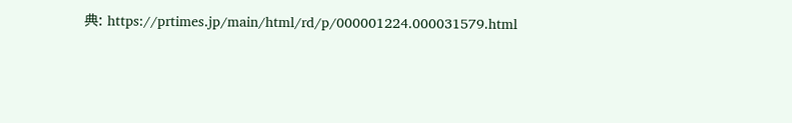典: https://prtimes.jp/main/html/rd/p/000001224.000031579.html